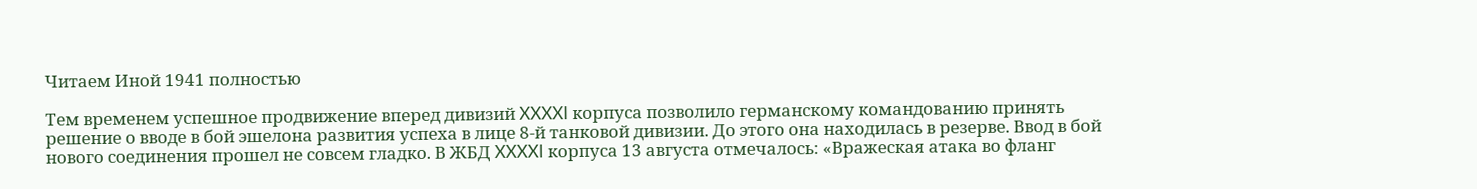Читаем Иной 1941 полностью

Тем временем успешное продвижение вперед дивизий XXXXI корпуса позволило германскому командованию принять решение о вводе в бой эшелона развития успеха в лице 8-й танковой дивизии. До этого она находилась в резерве. Ввод в бой нового соединения прошел не совсем гладко. В ЖБД XXXXI корпуса 13 августа отмечалось: «Вражеская атака во фланг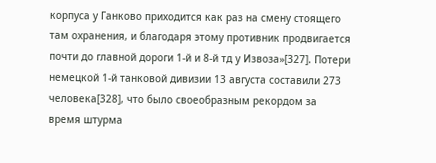корпуса у Ганково приходится как раз на смену стоящего там охранения, и благодаря этому противник продвигается почти до главной дороги 1-й и 8-й тд у Извоза»[327]. Потери немецкой 1-й танковой дивизии 13 августа составили 273 человека[328], что было своеобразным рекордом за время штурма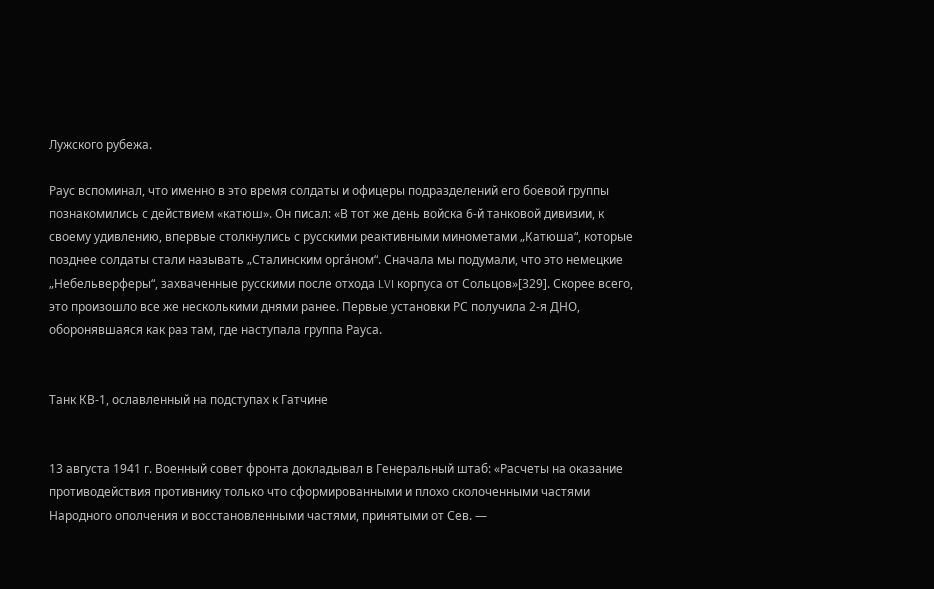Лужского рубежа.

Раус вспоминал, что именно в это время солдаты и офицеры подразделений его боевой группы познакомились с действием «катюш». Он писал: «В тот же день войска 6-й танковой дивизии, к своему удивлению, впервые столкнулись с русскими реактивными минометами „Катюша“, которые позднее солдаты стали называть „Сталинским оргáном“. Сначала мы подумали, что это немецкие „Небельверферы“, захваченные русскими после отхода LVI корпуса от Сольцов»[329]. Скорее всего, это произошло все же несколькими днями ранее. Первые установки РС получила 2-я ДНО, оборонявшаяся как раз там, где наступала группа Рауса.


Танк КВ-1, ославленный на подступах к Гатчине


13 августа 1941 г. Военный совет фронта докладывал в Генеральный штаб: «Расчеты на оказание противодействия противнику только что сформированными и плохо сколоченными частями Народного ополчения и восстановленными частями, принятыми от Сев. —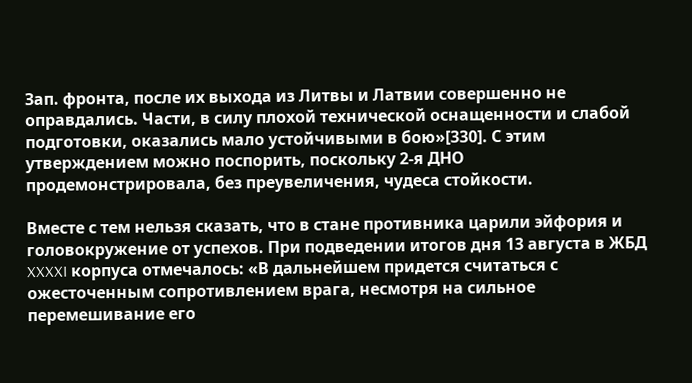Зап. фронта, после их выхода из Литвы и Латвии совершенно не оправдались. Части, в силу плохой технической оснащенности и слабой подготовки, оказались мало устойчивыми в бою»[330]. С этим утверждением можно поспорить, поскольку 2-я ДНО продемонстрировала, без преувеличения, чудеса стойкости.

Вместе с тем нельзя сказать, что в стане противника царили эйфория и головокружение от успехов. При подведении итогов дня 13 августа в ЖБД XXXXI корпуса отмечалось: «В дальнейшем придется считаться с ожесточенным сопротивлением врага, несмотря на сильное перемешивание его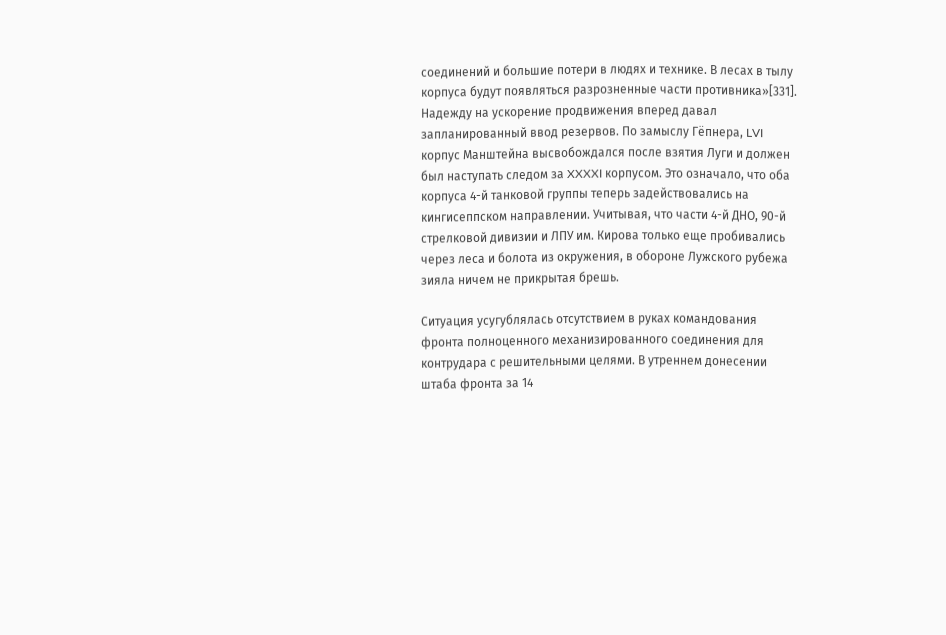соединений и большие потери в людях и технике. В лесах в тылу корпуса будут появляться разрозненные части противника»[331]. Надежду на ускорение продвижения вперед давал запланированный ввод резервов. По замыслу Гёпнера, LVI корпус Манштейна высвобождался после взятия Луги и должен был наступать следом за XXXXI корпусом. Это означало, что оба корпуса 4-й танковой группы теперь задействовались на кингисеппском направлении. Учитывая, что части 4-й ДНО, 90-й стрелковой дивизии и ЛПУ им. Кирова только еще пробивались через леса и болота из окружения, в обороне Лужского рубежа зияла ничем не прикрытая брешь.

Ситуация усугублялась отсутствием в руках командования фронта полноценного механизированного соединения для контрудара с решительными целями. В утреннем донесении штаба фронта за 14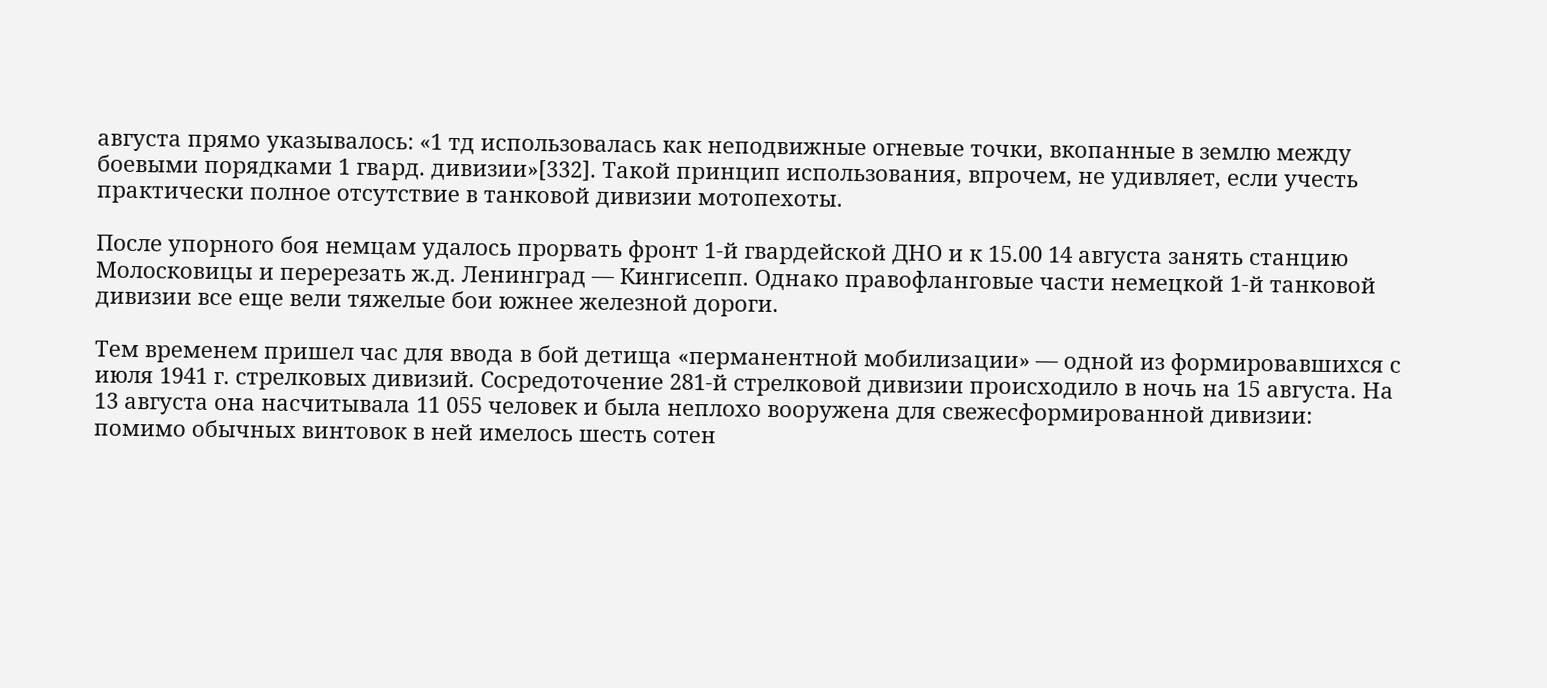августа прямо указывалось: «1 тд использовалась как неподвижные огневые точки, вкопанные в землю между боевыми порядками 1 гвард. дивизии»[332]. Такой принцип использования, впрочем, не удивляет, если учесть практически полное отсутствие в танковой дивизии мотопехоты.

После упорного боя немцам удалось прорвать фронт 1-й гвардейской ДНО и к 15.00 14 августа занять станцию Молосковицы и перерезать ж.д. Ленинград — Кингисепп. Однако правофланговые части немецкой 1-й танковой дивизии все еще вели тяжелые бои южнее железной дороги.

Тем временем пришел час для ввода в бой детища «перманентной мобилизации» — одной из формировавшихся с июля 1941 г. стрелковых дивизий. Сосредоточение 281-й стрелковой дивизии происходило в ночь на 15 августа. На 13 августа она насчитывала 11 055 человек и была неплохо вооружена для свежесформированной дивизии: помимо обычных винтовок в ней имелось шесть сотен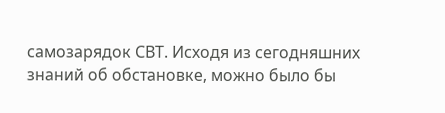самозарядок СВТ. Исходя из сегодняшних знаний об обстановке, можно было бы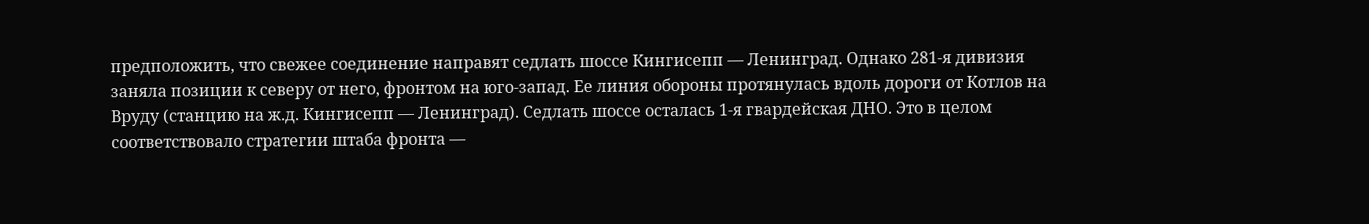предположить, что свежее соединение направят седлать шоссе Кингисепп — Ленинград. Однако 281-я дивизия заняла позиции к северу от него, фронтом на юго-запад. Ее линия обороны протянулась вдоль дороги от Котлов на Вруду (станцию на ж.д. Кингисепп — Ленинград). Седлать шоссе осталась 1-я гвардейская ДНО. Это в целом соответствовало стратегии штаба фронта —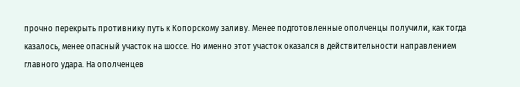прочно перекрыть противнику путь к Копорскому заливу. Менее подготовленные ополченцы получили, как тогда казалось, менее опасный участок на шоссе. Но именно этот участок оказался в действительности направлением главного удара. На ополченцев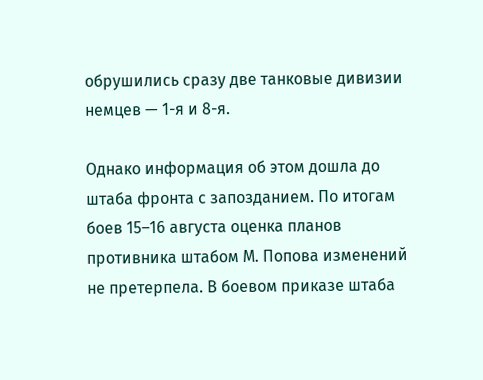обрушились сразу две танковые дивизии немцев — 1-я и 8-я.

Однако информация об этом дошла до штаба фронта с запозданием. По итогам боев 15–16 августа оценка планов противника штабом М. Попова изменений не претерпела. В боевом приказе штаба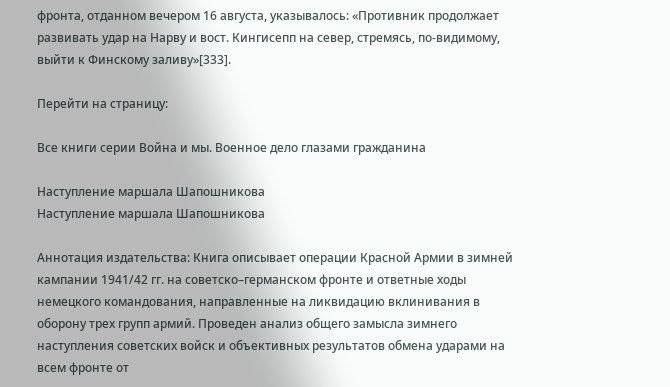фронта, отданном вечером 16 августа, указывалось: «Противник продолжает развивать удар на Нарву и вост. Кингисепп на север, стремясь, по-видимому, выйти к Финскому заливу»[333].

Перейти на страницу:

Все книги серии Война и мы. Военное дело глазами гражданина

Наступление маршала Шапошникова
Наступление маршала Шапошникова

Аннотация издательства: Книга описывает операции Красной Армии в зимней кампании 1941/42 гг. на советско–германском фронте и ответные ходы немецкого командования, направленные на ликвидацию вклинивания в оборону трех групп армий. Проведен анализ общего замысла зимнего наступления советских войск и объективных результатов обмена ударами на всем фронте от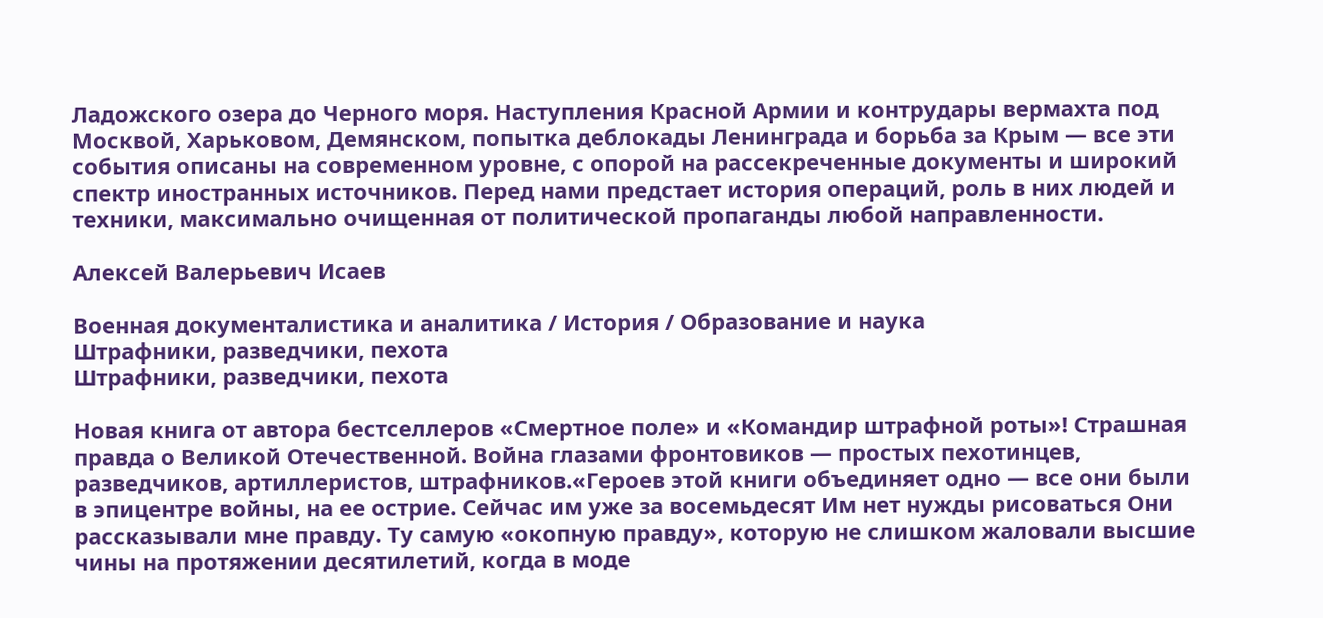Ладожского озера до Черного моря. Наступления Красной Армии и контрудары вермахта под Москвой, Харьковом, Демянском, попытка деблокады Ленинграда и борьба за Крым — все эти события описаны на современном уровне, с опорой на рассекреченные документы и широкий спектр иностранных источников. Перед нами предстает история операций, роль в них людей и техники, максимально очищенная от политической пропаганды любой направленности.

Алексей Валерьевич Исаев

Военная документалистика и аналитика / История / Образование и наука
Штрафники, разведчики, пехота
Штрафники, разведчики, пехота

Новая книга от автора бестселлеров «Смертное поле» и «Командир штрафной роты»! Страшная правда о Великой Отечественной. Война глазами фронтовиков — простых пехотинцев, разведчиков, артиллеристов, штрафников.«Героев этой книги объединяет одно — все они были в эпицентре войны, на ее острие. Сейчас им уже за восемьдесят Им нет нужды рисоваться Они рассказывали мне правду. Ту самую «окопную правду», которую не слишком жаловали высшие чины на протяжении десятилетий, когда в моде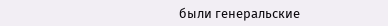были генеральские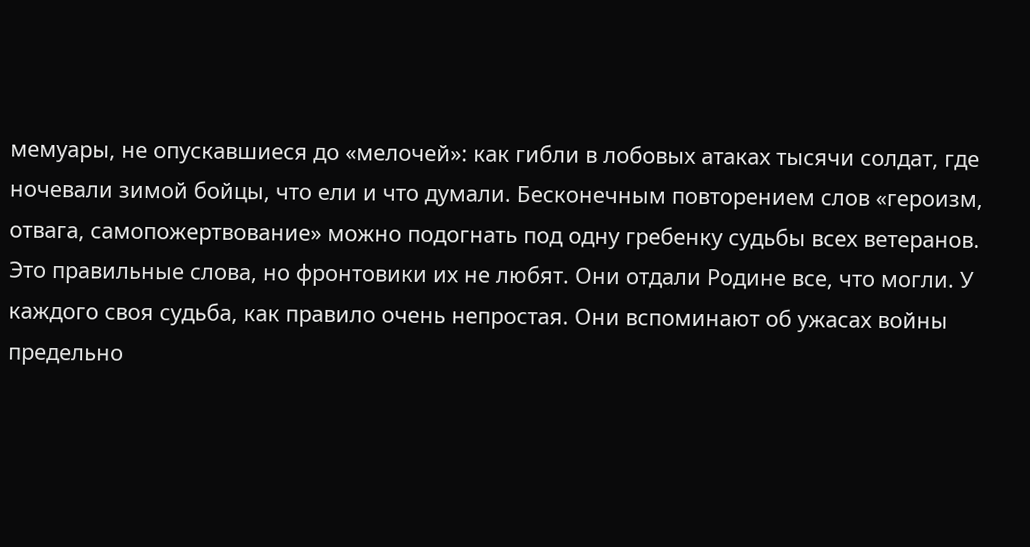мемуары, не опускавшиеся до «мелочей»: как гибли в лобовых атаках тысячи солдат, где ночевали зимой бойцы, что ели и что думали. Бесконечным повторением слов «героизм, отвага, самопожертвование» можно подогнать под одну гребенку судьбы всех ветеранов. Это правильные слова, но фронтовики их не любят. Они отдали Родине все, что могли. У каждого своя судьба, как правило очень непростая. Они вспоминают об ужасах войны предельно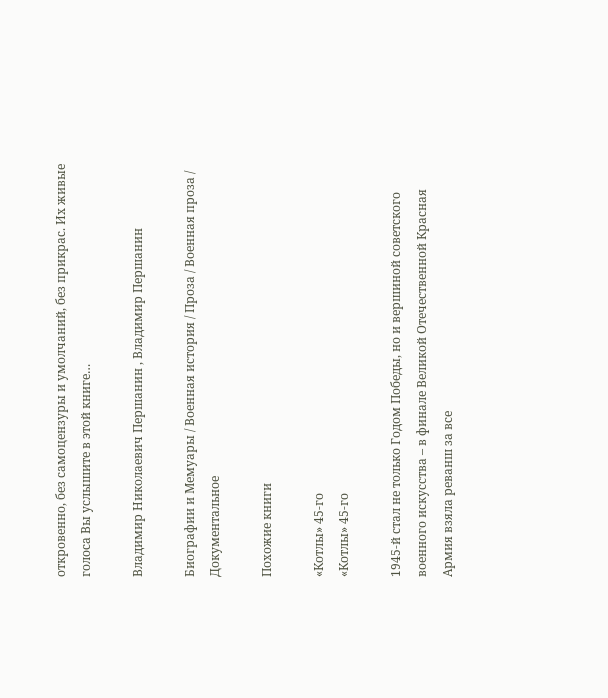откровенно, без самоцензуры и умолчаний, без прикрас. Их живые голоса Вы услышите в этой книге…

Владимир Николаевич Першанин , Владимир Першанин

Биографии и Мемуары / Военная история / Проза / Военная проза / Документальное

Похожие книги

«Котлы» 45-го
«Котлы» 45-го

1945-й стал не только Годом Победы, но и вершиной советского военного искусства – в финале Великой Отечественной Красная Армия взяла реванш за все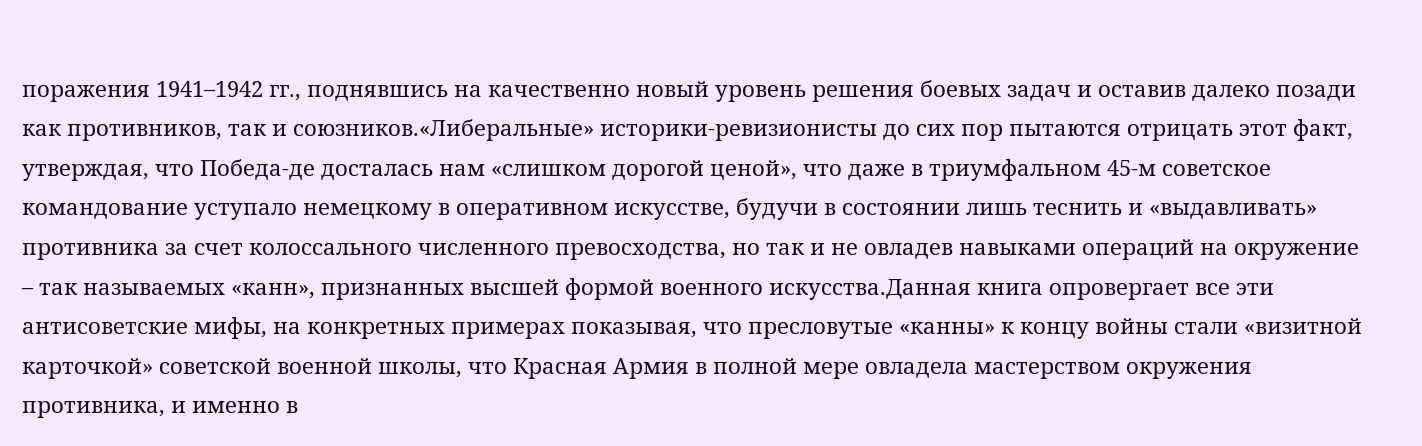поражения 1941–1942 гг., поднявшись на качественно новый уровень решения боевых задач и оставив далеко позади как противников, так и союзников.«Либеральные» историки-ревизионисты до сих пор пытаются отрицать этот факт, утверждая, что Победа-де досталась нам «слишком дорогой ценой», что даже в триумфальном 45-м советское командование уступало немецкому в оперативном искусстве, будучи в состоянии лишь теснить и «выдавливать» противника за счет колоссального численного превосходства, но так и не овладев навыками операций на окружение – так называемых «канн», признанных высшей формой военного искусства.Данная книга опровергает все эти антисоветские мифы, на конкретных примерах показывая, что пресловутые «канны» к концу войны стали «визитной карточкой» советской военной школы, что Красная Армия в полной мере овладела мастерством окружения противника, и именно в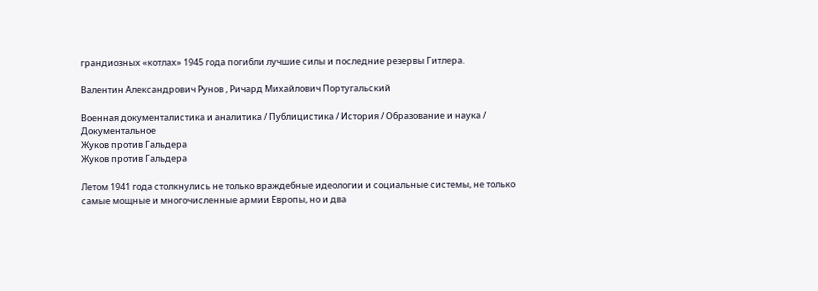грандиозных «котлах» 1945 года погибли лучшие силы и последние резервы Гитлера.

Валентин Александрович Рунов , Ричард Михайлович Португальский

Военная документалистика и аналитика / Публицистика / История / Образование и наука / Документальное
Жуков против Гальдера
Жуков против Гальдера

Летом 1941 года столкнулись не только враждебные идеологии и социальные системы, не только самые мощные и многочисленные армии Европы, но и два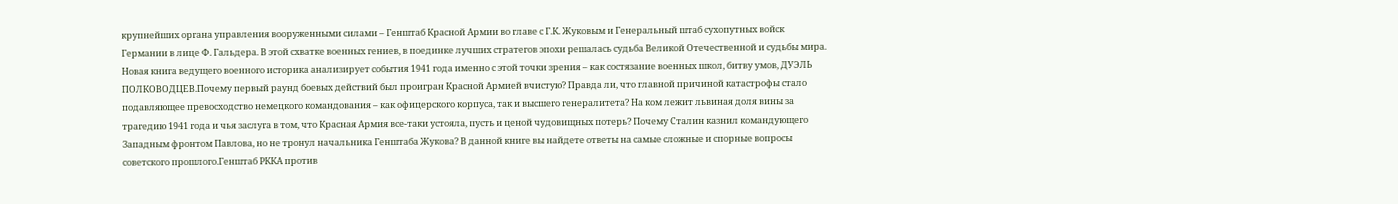крупнейших органа управления вооруженными силами – Генштаб Красной Армии во главе с Г.К. Жуковым и Генеральный штаб сухопутных войск Германии в лице Ф. Гальдера. В этой схватке военных гениев, в поединке лучших стратегов эпохи решалась судьба Великой Отечественной и судьбы мира. Новая книга ведущего военного историка анализирует события 1941 года именно с этой точки зрения – как состязание военных школ, битву умов, ДУЭЛЬ ПОЛКОВОДЦЕВ.Почему первый раунд боевых действий был проигран Красной Армией вчистую? Правда ли, что главной причиной катастрофы стало подавляющее превосходство немецкого командования – как офицерского корпуса, так и высшего генералитета? На ком лежит львиная доля вины за трагедию 1941 года и чья заслуга в том, что Красная Армия все-таки устояла, пусть и ценой чудовищных потерь? Почему Сталин казнил командующего Западным фронтом Павлова, но не тронул начальника Генштаба Жукова? В данной книге вы найдете ответы на самые сложные и спорные вопросы советского прошлого.Генштаб РККА против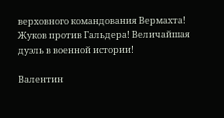верховного командования Вермахта! Жуков против Гальдера! Величайшая дуэль в военной истории!

Валентин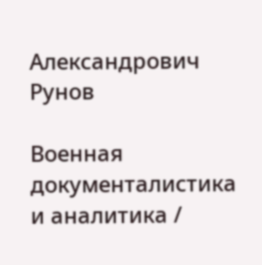Александрович Рунов

Военная документалистика и аналитика /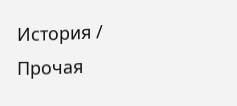История / Прочая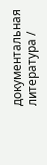документальная литература /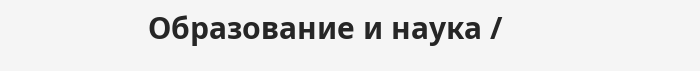Образование и наука /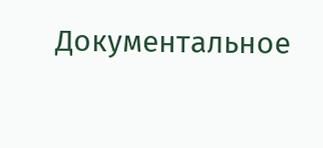Документальное